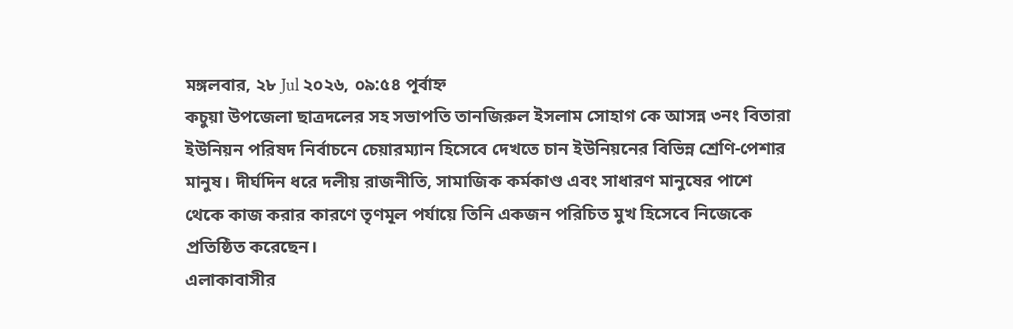মঙ্গলবার, ২৮ Jul ২০২৬, ০৯:৫৪ পূর্বাহ্ন
কচুয়া উপজেলা ছাত্রদলের সহ সভাপতি তানজিরুল ইসলাম সোহাগ কে আসন্ন ৩নং বিতারা ইউনিয়ন পরিষদ নির্বাচনে চেয়ারম্যান হিসেবে দেখতে চান ইউনিয়নের বিভিন্ন শ্রেণি-পেশার মানুষ। দীর্ঘদিন ধরে দলীয় রাজনীতি, সামাজিক কর্মকাণ্ড এবং সাধারণ মানুষের পাশে থেকে কাজ করার কারণে তৃণমূল পর্যায়ে তিনি একজন পরিচিত মুখ হিসেবে নিজেকে প্রতিষ্ঠিত করেছেন।
এলাকাবাসীর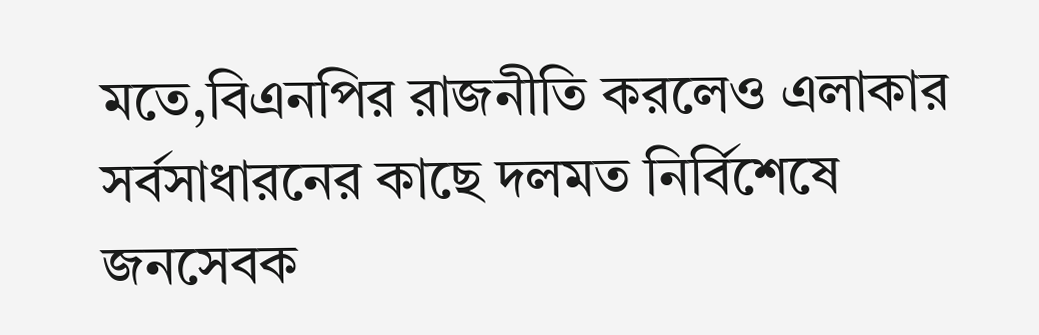মতে,বিএনপির রাজনীতি করলেও এলাকার সর্বসাধারনের কাছে দলমত নির্বিশেষে জনসেবক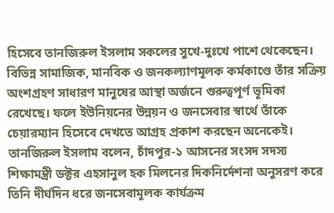হিসেবে তানজিরুল ইসলাম সকলের সুখে-দুঃখে পাশে থেকেছেন। বিভিন্ন সামাজিক, মানবিক ও জনকল্যাণমূলক কর্মকাণ্ডে তাঁর সক্রিয় অংশগ্রহণ সাধারণ মানুষের আস্থা অর্জনে গুরুত্বপূর্ণ ভূমিকা রেখেছে। ফলে ইউনিয়নের উন্নয়ন ও জনসেবার স্বার্থে তাঁকে চেয়ারম্যান হিসেবে দেখতে আগ্রহ প্রকাশ করছেন অনেকেই।
তানজিরুল ইসলাম বলেন, চাঁদপুর-১ আসনের সংসদ সদস্য শিক্ষামন্ত্রী ডক্টর এহসানুল হক মিলনের দিকনির্দেশনা অনুসরণ করে তিনি দীর্ঘদিন ধরে জনসেবামূলক কার্যক্রম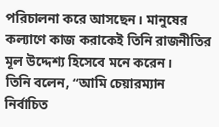পরিচালনা করে আসছেন। মানুষের কল্যাণে কাজ করাকেই তিনি রাজনীতির মূল উদ্দেশ্য হিসেবে মনে করেন।
তিনি বলেন, “আমি চেয়ারম্যান নির্বাচিত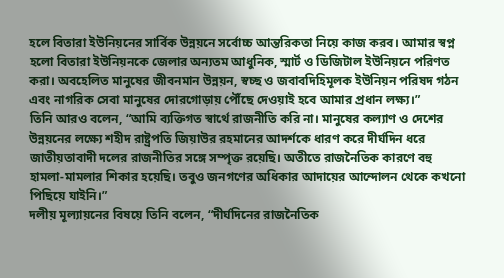হলে বিতারা ইউনিয়নের সার্বিক উন্নয়নে সর্বোচ্চ আন্তরিকতা নিয়ে কাজ করব। আমার স্বপ্ন হলো বিতারা ইউনিয়নকে জেলার অন্যতম আধুনিক, স্মার্ট ও ডিজিটাল ইউনিয়নে পরিণত করা। অবহেলিত মানুষের জীবনমান উন্নয়ন, স্বচ্ছ ও জবাবদিহিমূলক ইউনিয়ন পরিষদ গঠন এবং নাগরিক সেবা মানুষের দোরগোড়ায় পৌঁছে দেওয়াই হবে আমার প্রধান লক্ষ্য।”
তিনি আরও বলেন, “আমি ব্যক্তিগত স্বার্থে রাজনীতি করি না। মানুষের কল্যাণ ও দেশের উন্নয়নের লক্ষ্যে শহীদ রাষ্ট্রপতি জিয়াউর রহমানের আদর্শকে ধারণ করে দীর্ঘদিন ধরে জাতীয়তাবাদী দলের রাজনীতির সঙ্গে সম্পৃক্ত রয়েছি। অতীতে রাজনৈতিক কারণে বহু হামলা-মামলার শিকার হয়েছি। তবুও জনগণের অধিকার আদায়ের আন্দোলন থেকে কখনো পিছিয়ে যাইনি।”
দলীয় মূল্যায়নের বিষয়ে তিনি বলেন, “দীর্ঘদিনের রাজনৈতিক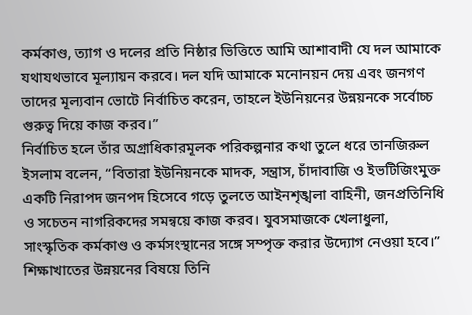কর্মকাণ্ড, ত্যাগ ও দলের প্রতি নিষ্ঠার ভিত্তিতে আমি আশাবাদী যে দল আমাকে যথাযথভাবে মূল্যায়ন করবে। দল যদি আমাকে মনোনয়ন দেয় এবং জনগণ তাদের মূল্যবান ভোটে নির্বাচিত করেন, তাহলে ইউনিয়নের উন্নয়নকে সর্বোচ্চ গুরুত্ব দিয়ে কাজ করব।”
নির্বাচিত হলে তাঁর অগ্রাধিকারমূলক পরিকল্পনার কথা তুলে ধরে তানজিরুল ইসলাম বলেন, “বিতারা ইউনিয়নকে মাদক, সন্ত্রাস, চাঁদাবাজি ও ইভটিজিংমুক্ত একটি নিরাপদ জনপদ হিসেবে গড়ে তুলতে আইনশৃঙ্খলা বাহিনী, জনপ্রতিনিধি ও সচেতন নাগরিকদের সমন্বয়ে কাজ করব। যুবসমাজকে খেলাধুলা, সাংস্কৃতিক কর্মকাণ্ড ও কর্মসংস্থানের সঙ্গে সম্পৃক্ত করার উদ্যোগ নেওয়া হবে।”
শিক্ষাখাতের উন্নয়নের বিষয়ে তিনি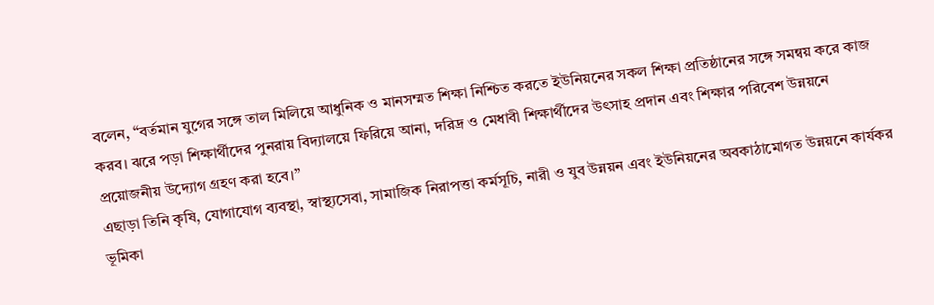বলেন, “বর্তমান যুগের সঙ্গে তাল মিলিয়ে আধুনিক ও মানসম্মত শিক্ষা নিশ্চিত করতে ইউনিয়নের সকল শিক্ষা প্রতিষ্ঠানের সঙ্গে সমন্বয় করে কাজ করব। ঝরে পড়া শিক্ষার্থীদের পুনরায় বিদ্যালয়ে ফিরিয়ে আনা, দরিদ্র ও মেধাবী শিক্ষার্থীদের উৎসাহ প্রদান এবং শিক্ষার পরিবেশ উন্নয়নে প্রয়োজনীয় উদ্যোগ গ্রহণ করা হবে।”
এছাড়া তিনি কৃষি, যোগাযোগ ব্যবস্থা, স্বাস্থ্যসেবা, সামাজিক নিরাপত্তা কর্মসূচি, নারী ও যুব উন্নয়ন এবং ইউনিয়নের অবকাঠামোগত উন্নয়নে কার্যকর ভূমিকা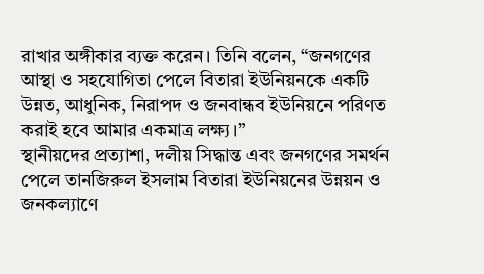রাখার অঙ্গীকার ব্যক্ত করেন। তিনি বলেন, “জনগণের আস্থা ও সহযোগিতা পেলে বিতারা ইউনিয়নকে একটি উন্নত, আধুনিক, নিরাপদ ও জনবান্ধব ইউনিয়নে পরিণত করাই হবে আমার একমাত্র লক্ষ্য।”
স্থানীয়দের প্রত্যাশা, দলীয় সিদ্ধান্ত এবং জনগণের সমর্থন পেলে তানজিরুল ইসলাম বিতারা ইউনিয়নের উন্নয়ন ও জনকল্যাণে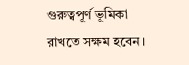গুরুত্বপূর্ণ ভূমিকা রাখতে সক্ষম হবেন।